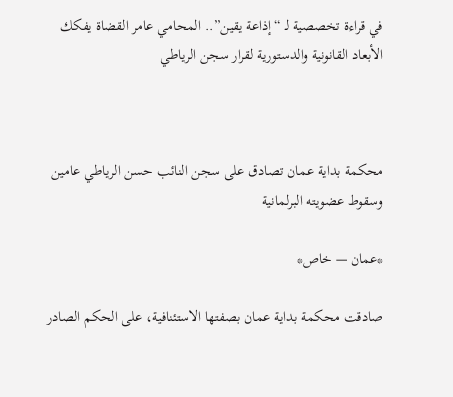في قراءة تخصصية لـ “إذاعة يقين”.. المحامي عامر القضاة يفكك الأبعاد القانونية والدستورية لقرار سجن الرياطي



محكمة بداية عمان تصادق على سجن النائب حسن الرياطي عامين وسقوط عضويته البرلمانية

*عمان — خاص*

صادقت محكمة بداية عمان بصفتها الاستئنافية، على الحكم الصادر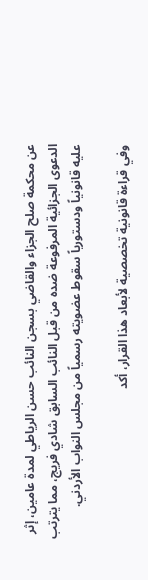عن محكمة صلح الجزاء والقاضي بسجن النائب حسن الرياطي لمدة عامين، إثر الدعوى الجزائية المرفوعة ضده من قبل النائب السابق شادي فريج، مما يترتب عليه قانونياً ودستورياً سقوط عضويته رسمياً من مجلس النواب الأردني.

وفي قراءة قانونية تخصصية لأبعاد هذا القرار، أكد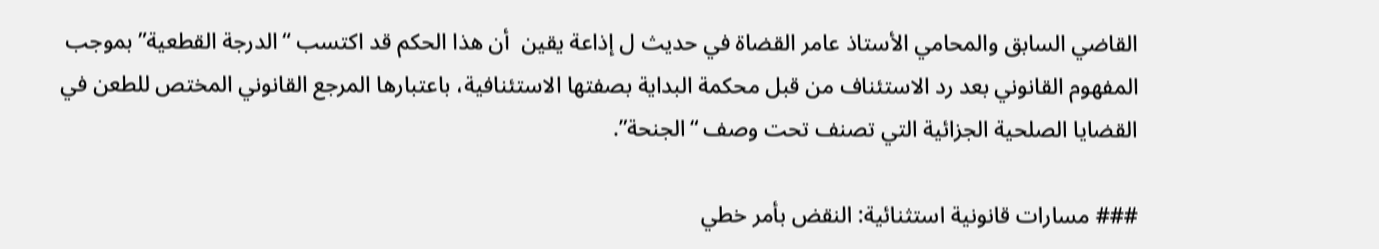القاضي السابق والمحامي الأستاذ عامر القضاة في حديث ل إذاعة يقين  أن هذا الحكم قد اكتسب “الدرجة القطعية” بموجب المفهوم القانوني بعد رد الاستئناف من قبل محكمة البداية بصفتها الاستئنافية، باعتبارها المرجع القانوني المختص للطعن في القضايا الصلحية الجزائية التي تصنف تحت وصف “الجنحة”.

### مسارات قانونية استثنائية: النقض بأمر خطي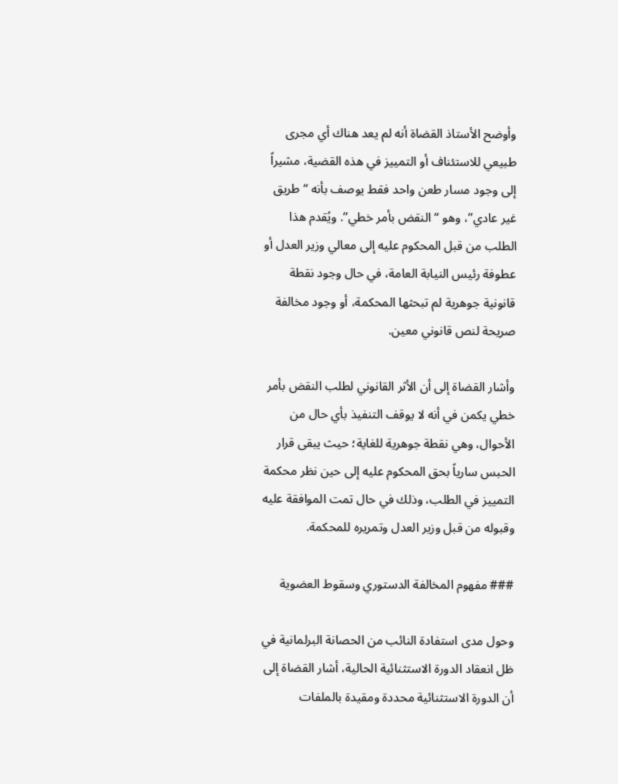وأوضح الأستاذ القضاة أنه لم يعد هناك أي مجرى طبيعي للاستئناف أو التمييز في هذه القضية، مشيراً إلى وجود مسار طعن واحد فقط يوصف بأنه “طريق غير عادي”، وهو “النقض بأمر خطي”. ويُقدم هذا الطلب من قبل المحكوم عليه إلى معالي وزير العدل أو عطوفة رئيس النيابة العامة، في حال وجود نقطة قانونية جوهرية لم تبحثها المحكمة، أو وجود مخالفة صريحة لنص قانوني معين.

وأشار القضاة إلى أن الأثر القانوني لطلب النقض بأمر خطي يكمن في أنه لا يوقف التنفيذ بأي حال من الأحوال، وهي نقطة جوهرية للغاية؛ حيث يبقى قرار الحبس سارياً بحق المحكوم عليه إلى حين نظر محكمة التمييز في الطلب، وذلك في حال تمت الموافقة عليه وقبوله من قبل وزير العدل وتمريره للمحكمة.

### مفهوم المخالفة الدستوري وسقوط العضوية

وحول مدى استفادة النائب من الحصانة البرلمانية في ظل انعقاد الدورة الاستثنائية الحالية، أشار القضاة إلى أن الدورة الاستثنائية محددة ومقيدة بالملفات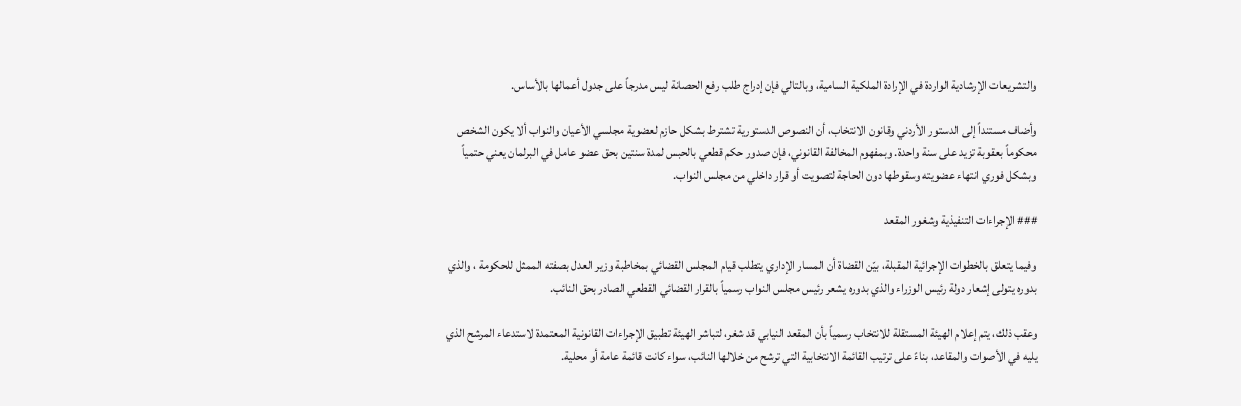والتشريعات الإرشادية الواردة في الإرادة الملكية السامية، وبالتالي فإن إدراج طلب رفع الحصانة ليس مدرجاً على جدول أعمالها بالأساس.

وأضاف مستنداً إلى الدستور الأردني وقانون الانتخاب، أن النصوص الدستورية تشترط بشكل حازم لعضوية مجلسي الأعيان والنواب ألا يكون الشخص محكوماً بعقوبة تزيد على سنة واحدة. وبمفهوم المخالفة القانوني، فإن صدور حكم قطعي بالحبس لمدة سنتين بحق عضو عامل في البرلمان يعني حتمياً وبشكل فوري انتهاء عضويته وسقوطها دون الحاجة لتصويت أو قرار داخلي من مجلس النواب.

### الإجراءات التنفيذية وشغور المقعد

وفيما يتعلق بالخطوات الإجرائية المقبلة، بيّن القضاة أن المسار الإداري يتطلب قيام المجلس القضائي بمخاطبة وزير العدل بصفته الممثل للحكومة ، والذي بدوره يتولى إشعار دولة رئيس الوزراء والذي بدوره يشعر رئيس مجلس النواب رسمياً بالقرار القضائي القطعي الصادر بحق النائب.

وعقب ذلك، يتم إعلام الهيئة المستقلة للانتخاب رسمياً بأن المقعد النيابي قد شغر، لتباشر الهيئة تطبيق الإجراءات القانونية المعتمدة لاستدعاء المرشح الذي يليه في الأصوات والمقاعد، بناءً على ترتيب القائمة الانتخابية التي ترشح من خلالها النائب، سواء كانت قائمة عامة أو محلية.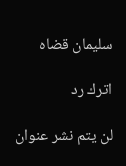سليمان قضاه

اترك رد

لن يتم نشر عنوان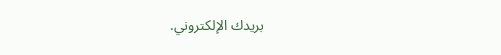بريدك الإلكتروني.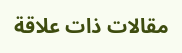مقالات ذات علاقة